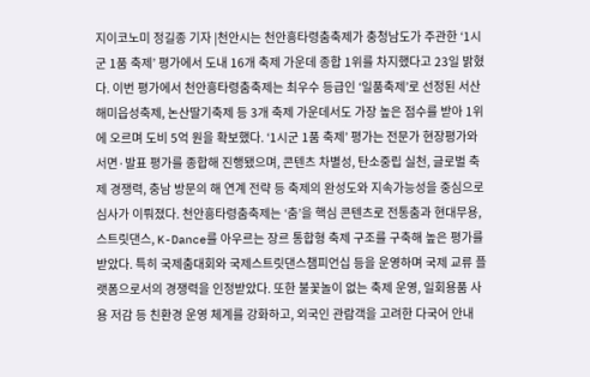지이코노미 정길종 기자 |천안시는 천안흥타령춤축제가 충청남도가 주관한 ‘1시군 1품 축제’ 평가에서 도내 16개 축제 가운데 종합 1위를 차지했다고 23일 밝혔다. 이번 평가에서 천안흥타령춤축제는 최우수 등급인 ‘일품축제’로 선정된 서산해미읍성축제, 논산딸기축제 등 3개 축제 가운데서도 가장 높은 점수를 받아 1위에 오르며 도비 5억 원을 확보했다. ‘1시군 1품 축제’ 평가는 전문가 현장평가와 서면·발표 평가를 종합해 진행됐으며, 콘텐츠 차별성, 탄소중립 실천, 글로벌 축제 경쟁력, 충남 방문의 해 연계 전략 등 축제의 완성도와 지속가능성을 중심으로 심사가 이뤄졌다. 천안흥타령춤축제는 ‘춤’을 핵심 콘텐츠로 전통춤과 현대무용, 스트릿댄스, K-Dance를 아우르는 장르 통합형 축제 구조를 구축해 높은 평가를 받았다. 특히 국제춤대회와 국제스트릿댄스챔피언십 등을 운영하며 국제 교류 플랫폼으로서의 경쟁력을 인정받았다. 또한 불꽃놀이 없는 축제 운영, 일회용품 사용 저감 등 친환경 운영 체계를 강화하고, 외국인 관람객을 고려한 다국어 안내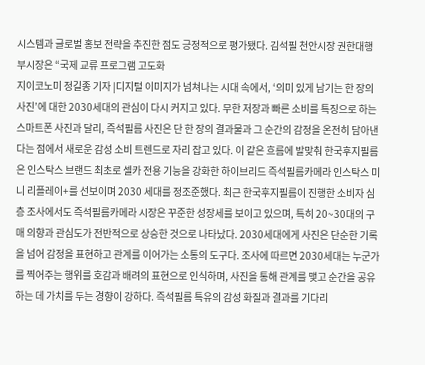시스템과 글로벌 홍보 전략을 추진한 점도 긍정적으로 평가됐다. 김석필 천안시장 권한대행 부시장은 “국제 교류 프로그램 고도화
지이코노미 정길종 기자 |디지털 이미지가 넘쳐나는 시대 속에서, ‘의미 있게 남기는 한 장의 사진’에 대한 2030세대의 관심이 다시 커지고 있다. 무한 저장과 빠른 소비를 특징으로 하는 스마트폰 사진과 달리, 즉석필름 사진은 단 한 장의 결과물과 그 순간의 감정을 온전히 담아낸다는 점에서 새로운 감성 소비 트렌드로 자리 잡고 있다. 이 같은 흐름에 발맞춰 한국후지필름은 인스탁스 브랜드 최초로 셀카 전용 기능을 강화한 하이브리드 즉석필름카메라 인스탁스 미니 리플레이+를 선보이며 2030 세대를 정조준했다. 최근 한국후지필름이 진행한 소비자 심층 조사에서도 즉석필름카메라 시장은 꾸준한 성장세를 보이고 있으며, 특히 20~30대의 구매 의향과 관심도가 전반적으로 상승한 것으로 나타났다. 2030세대에게 사진은 단순한 기록을 넘어 감정을 표현하고 관계를 이어가는 소통의 도구다. 조사에 따르면 2030세대는 누군가를 찍어주는 행위를 호감과 배려의 표현으로 인식하며, 사진을 통해 관계를 맺고 순간을 공유하는 데 가치를 두는 경향이 강하다. 즉석필름 특유의 감성 화질과 결과를 기다리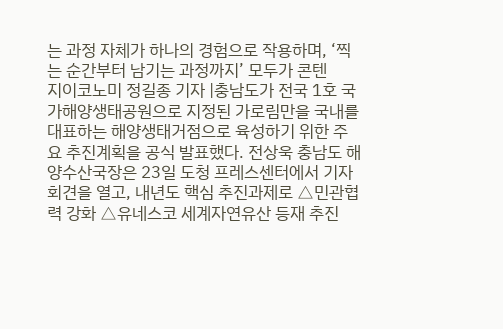는 과정 자체가 하나의 경험으로 작용하며, ‘찍는 순간부터 남기는 과정까지’ 모두가 콘텐
지이코노미 정길종 기자 |충남도가 전국 1호 국가해양생태공원으로 지정된 가로림만을 국내를 대표하는 해양생태거점으로 육성하기 위한 주요 추진계획을 공식 발표했다. 전상욱 충남도 해양수산국장은 23일 도청 프레스센터에서 기자회견을 열고, 내년도 핵심 추진과제로 △민관협력 강화 △유네스코 세계자연유산 등재 추진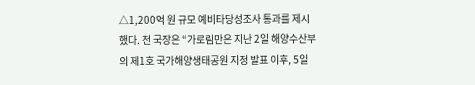△1,200억 원 규모 예비타당성조사 통과를 제시했다. 전 국장은 “가로림만은 지난 2일 해양수산부의 제1호 국가해양생태공원 지정 발표 이후, 5일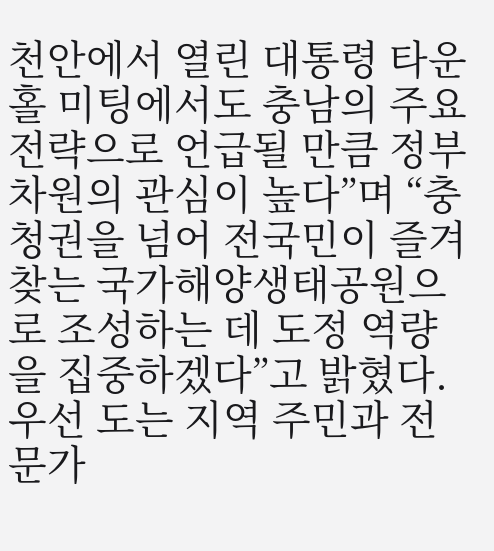천안에서 열린 대통령 타운홀 미팅에서도 충남의 주요 전략으로 언급될 만큼 정부 차원의 관심이 높다”며 “충청권을 넘어 전국민이 즐겨 찾는 국가해양생태공원으로 조성하는 데 도정 역량을 집중하겠다”고 밝혔다. 우선 도는 지역 주민과 전문가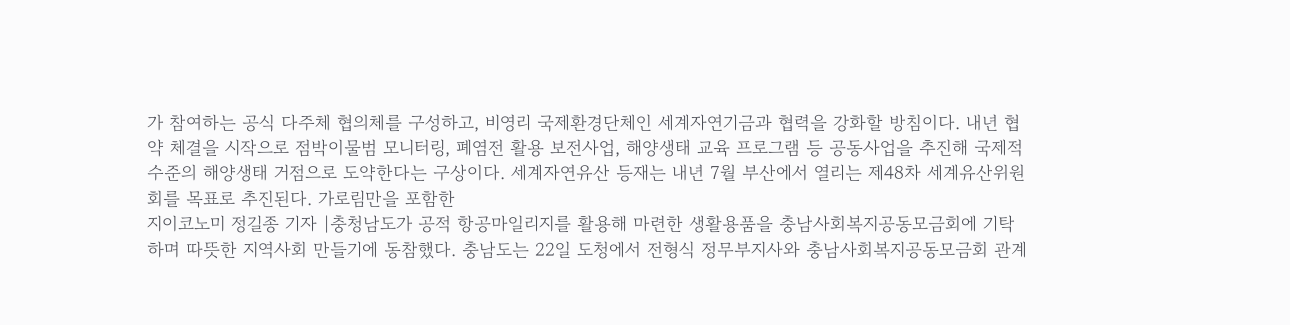가 참여하는 공식 다주체 협의체를 구성하고, 비영리 국제환경단체인 세계자연기금과 협력을 강화할 방침이다. 내년 협약 체결을 시작으로 점박이물범 모니터링, 폐염전 활용 보전사업, 해양생태 교육 프로그램 등 공동사업을 추진해 국제적 수준의 해양생태 거점으로 도약한다는 구상이다. 세계자연유산 등재는 내년 7월 부산에서 열리는 제48차 세계유산위원회를 목표로 추진된다. 가로림만을 포함한
지이코노미 정길종 기자 |충청남도가 공적 항공마일리지를 활용해 마련한 생활용품을 충남사회복지공동모금회에 기탁하며 따뜻한 지역사회 만들기에 동참했다. 충남도는 22일 도청에서 전형식 정무부지사와 충남사회복지공동모금회 관계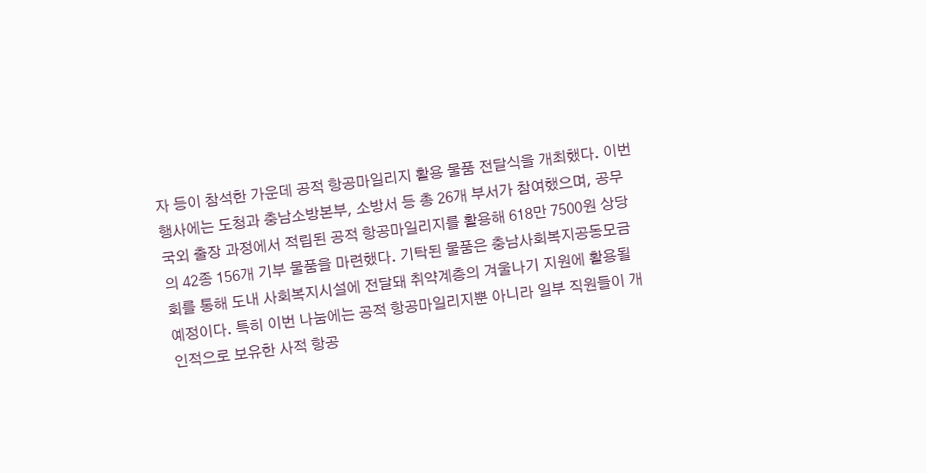자 등이 참석한 가운데 공적 항공마일리지 활용 물품 전달식을 개최했다. 이번 행사에는 도청과 충남소방본부, 소방서 등 총 26개 부서가 참여했으며, 공무 국외 출장 과정에서 적립된 공적 항공마일리지를 활용해 618만 7500원 상당의 42종 156개 기부 물품을 마련했다. 기탁된 물품은 충남사회복지공동모금회를 통해 도내 사회복지시설에 전달돼 취약계층의 겨울나기 지원에 활용될 예정이다. 특히 이번 나눔에는 공적 항공마일리지뿐 아니라 일부 직원들이 개인적으로 보유한 사적 항공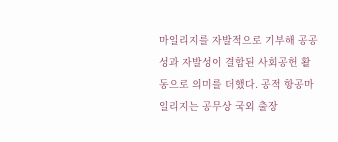마일리지를 자발적으로 기부해 공공성과 자발성이 결합된 사회공헌 활동으로 의미를 더했다. 공적 항공마일리지는 공무상 국외 출장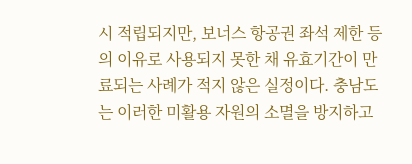시 적립되지만, 보너스 항공권 좌석 제한 등의 이유로 사용되지 못한 채 유효기간이 만료되는 사례가 적지 않은 실정이다. 충남도는 이러한 미활용 자원의 소멸을 방지하고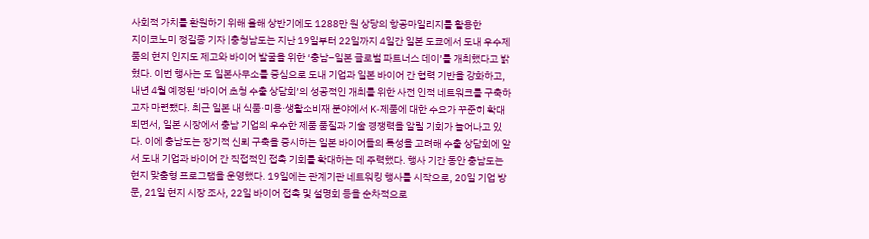사회적 가치를 환원하기 위해 올해 상반기에도 1288만 원 상당의 항공마일리지를 활용한
지이코노미 정길종 기자 |충청남도는 지난 19일부터 22일까지 4일간 일본 도쿄에서 도내 우수제품의 현지 인지도 제고와 바이어 발굴을 위한 ‘충남–일본 글로벌 파트너스 데이’를 개최했다고 밝혔다. 이번 행사는 도 일본사무소를 중심으로 도내 기업과 일본 바이어 간 협력 기반을 강화하고, 내년 4월 예정된 ‘바이어 초청 수출 상담회’의 성공적인 개최를 위한 사전 인적 네트워크를 구축하고자 마련됐다. 최근 일본 내 식품·미용·생활소비재 분야에서 K-제품에 대한 수요가 꾸준히 확대되면서, 일본 시장에서 충남 기업의 우수한 제품 품질과 기술 경쟁력을 알릴 기회가 늘어나고 있다. 이에 충남도는 장기적 신뢰 구축을 중시하는 일본 바이어들의 특성을 고려해 수출 상담회에 앞서 도내 기업과 바이어 간 직접적인 접촉 기회를 확대하는 데 주력했다. 행사 기간 동안 충남도는 현지 맞춤형 프로그램을 운영했다. 19일에는 관계기관 네트워킹 행사를 시작으로, 20일 기업 방문, 21일 현지 시장 조사, 22일 바이어 접촉 및 설명회 등을 순차적으로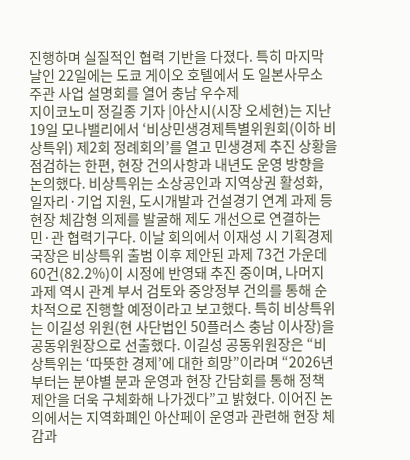진행하며 실질적인 협력 기반을 다졌다. 특히 마지막 날인 22일에는 도쿄 게이오 호텔에서 도 일본사무소 주관 사업 설명회를 열어 충남 우수제
지이코노미 정길종 기자 |아산시(시장 오세현)는 지난 19일 모나밸리에서 ‘비상민생경제특별위원회(이하 비상특위) 제2회 정례회의’를 열고 민생경제 추진 상황을 점검하는 한편, 현장 건의사항과 내년도 운영 방향을 논의했다. 비상특위는 소상공인과 지역상권 활성화, 일자리·기업 지원, 도시개발과 건설경기 연계 과제 등 현장 체감형 의제를 발굴해 제도 개선으로 연결하는 민·관 협력기구다. 이날 회의에서 이재성 시 기획경제국장은 비상특위 출범 이후 제안된 과제 73건 가운데 60건(82.2%)이 시정에 반영돼 추진 중이며, 나머지 과제 역시 관계 부서 검토와 중앙정부 건의를 통해 순차적으로 진행할 예정이라고 보고했다. 특히 비상특위는 이길성 위원(현 사단법인 50플러스 충남 이사장)을 공동위원장으로 선출했다. 이길성 공동위원장은 “비상특위는 ‘따뜻한 경제’에 대한 희망”이라며 “2026년부터는 분야별 분과 운영과 현장 간담회를 통해 정책 제안을 더욱 구체화해 나가겠다”고 밝혔다. 이어진 논의에서는 지역화폐인 아산페이 운영과 관련해 현장 체감과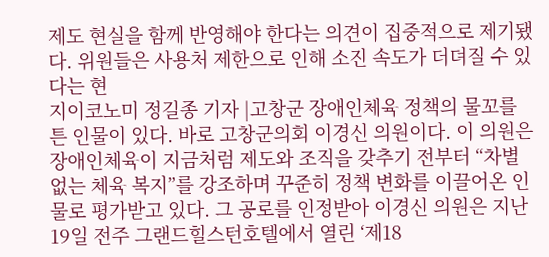제도 현실을 함께 반영해야 한다는 의견이 집중적으로 제기됐다. 위원들은 사용처 제한으로 인해 소진 속도가 더뎌질 수 있다는 현
지이코노미 정길종 기자 |고창군 장애인체육 정책의 물꼬를 튼 인물이 있다. 바로 고창군의회 이경신 의원이다. 이 의원은 장애인체육이 지금처럼 제도와 조직을 갖추기 전부터 “차별 없는 체육 복지”를 강조하며 꾸준히 정책 변화를 이끌어온 인물로 평가받고 있다. 그 공로를 인정받아 이경신 의원은 지난 19일 전주 그랜드힐스턴호텔에서 열린 ‘제18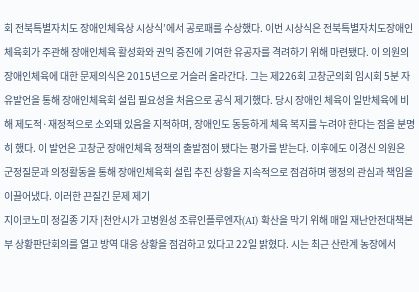회 전북특별자치도 장애인체육상 시상식’에서 공로패를 수상했다. 이번 시상식은 전북특별자치도장애인체육회가 주관해 장애인체육 활성화와 권익 증진에 기여한 유공자를 격려하기 위해 마련됐다. 이 의원의 장애인체육에 대한 문제의식은 2015년으로 거슬러 올라간다. 그는 제226회 고창군의회 임시회 5분 자유발언을 통해 장애인체육회 설립 필요성을 처음으로 공식 제기했다. 당시 장애인 체육이 일반체육에 비해 제도적·재정적으로 소외돼 있음을 지적하며, 장애인도 동등하게 체육 복지를 누려야 한다는 점을 분명히 했다. 이 발언은 고창군 장애인체육 정책의 출발점이 됐다는 평가를 받는다. 이후에도 이경신 의원은 군정질문과 의정활동을 통해 장애인체육회 설립 추진 상황을 지속적으로 점검하며 행정의 관심과 책임을 이끌어냈다. 이러한 끈질긴 문제 제기
지이코노미 정길종 기자 |천안시가 고병원성 조류인플루엔자(AI) 확산을 막기 위해 매일 재난안전대책본부 상황판단회의를 열고 방역 대응 상황을 점검하고 있다고 22일 밝혔다. 시는 최근 산란계 농장에서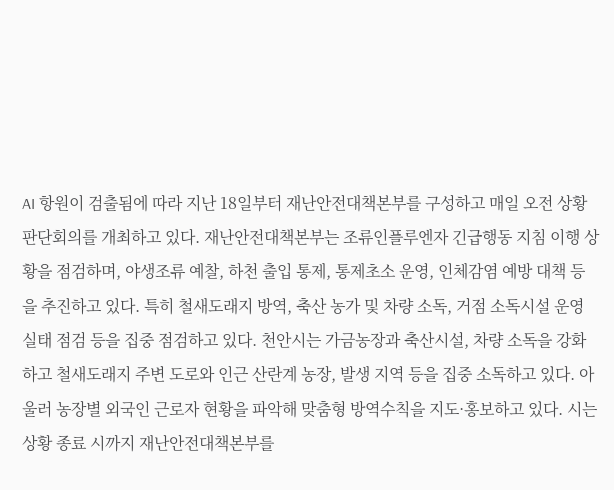AI 항원이 검출됨에 따라 지난 18일부터 재난안전대책본부를 구성하고 매일 오전 상황판단회의를 개최하고 있다. 재난안전대책본부는 조류인플루엔자 긴급행동 지침 이행 상황을 점검하며, 야생조류 예찰, 하천 출입 통제, 통제초소 운영, 인체감염 예방 대책 등을 추진하고 있다. 특히 철새도래지 방역, 축산 농가 및 차량 소독, 거점 소독시설 운영 실태 점검 등을 집중 점검하고 있다. 천안시는 가금농장과 축산시설, 차량 소독을 강화하고 철새도래지 주변 도로와 인근 산란계 농장, 발생 지역 등을 집중 소독하고 있다. 아울러 농장별 외국인 근로자 현황을 파악해 맞춤형 방역수칙을 지도·홍보하고 있다. 시는 상황 종료 시까지 재난안전대책본부를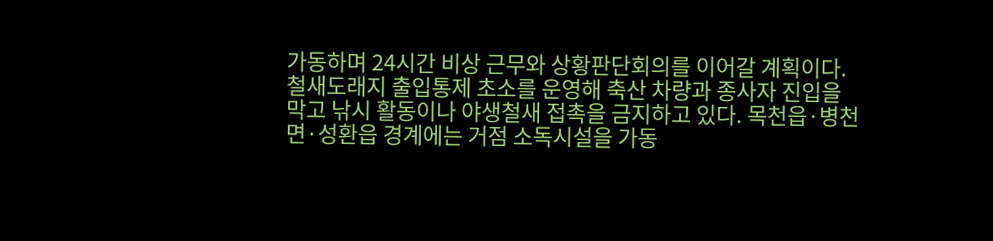가동하며 24시간 비상 근무와 상황판단회의를 이어갈 계획이다. 철새도래지 출입통제 초소를 운영해 축산 차량과 종사자 진입을 막고 낚시 활동이나 야생철새 접촉을 금지하고 있다. 목천읍·병천면·성환읍 경계에는 거점 소독시설을 가동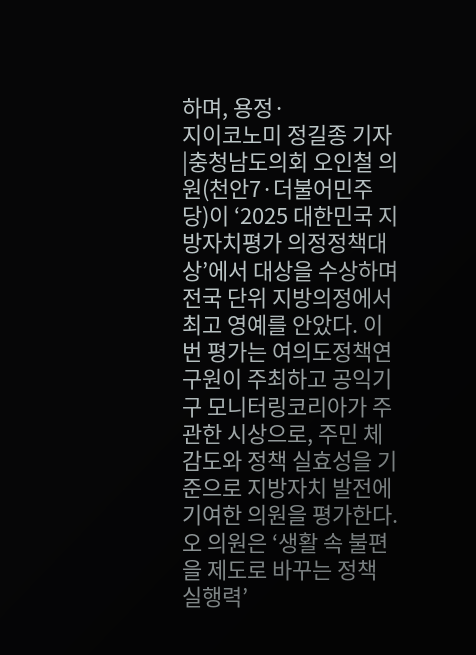하며, 용정·
지이코노미 정길종 기자 |충청남도의회 오인철 의원(천안7·더불어민주당)이 ‘2025 대한민국 지방자치평가 의정정책대상’에서 대상을 수상하며 전국 단위 지방의정에서 최고 영예를 안았다. 이번 평가는 여의도정책연구원이 주최하고 공익기구 모니터링코리아가 주관한 시상으로, 주민 체감도와 정책 실효성을 기준으로 지방자치 발전에 기여한 의원을 평가한다. 오 의원은 ‘생활 속 불편을 제도로 바꾸는 정책 실행력’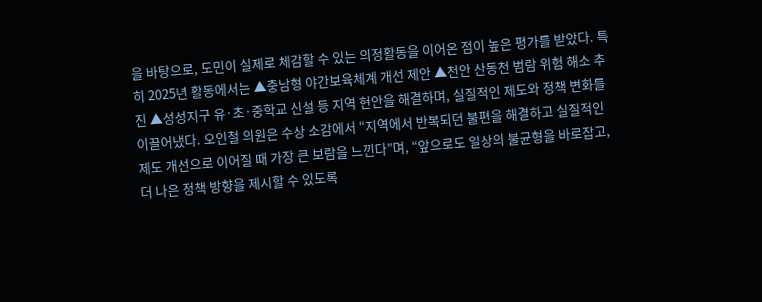을 바탕으로, 도민이 실제로 체감할 수 있는 의정활동을 이어온 점이 높은 평가를 받았다. 특히 2025년 활동에서는 ▲충남형 야간보육체계 개선 제안 ▲천안 산동천 범람 위험 해소 추진 ▲성성지구 유·초·중학교 신설 등 지역 현안을 해결하며, 실질적인 제도와 정책 변화를 이끌어냈다. 오인철 의원은 수상 소감에서 “지역에서 반복되던 불편을 해결하고 실질적인 제도 개선으로 이어질 때 가장 큰 보람을 느낀다”며, “앞으로도 일상의 불균형을 바로잡고, 더 나은 정책 방향을 제시할 수 있도록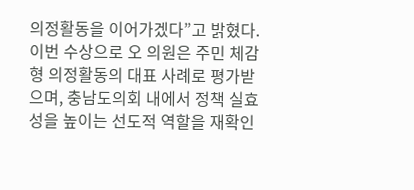의정활동을 이어가겠다”고 밝혔다. 이번 수상으로 오 의원은 주민 체감형 의정활동의 대표 사례로 평가받으며, 충남도의회 내에서 정책 실효성을 높이는 선도적 역할을 재확인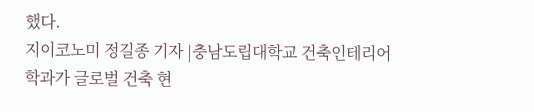했다.
지이코노미 정길종 기자 |충남도립대학교 건축인테리어학과가 글로벌 건축 현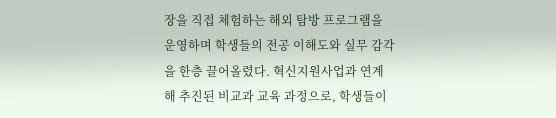장을 직접 체험하는 해외 탐방 프로그램을 운영하며 학생들의 전공 이해도와 실무 감각을 한층 끌어올렸다. 혁신지원사업과 연계해 추진된 비교과 교육 과정으로, 학생들이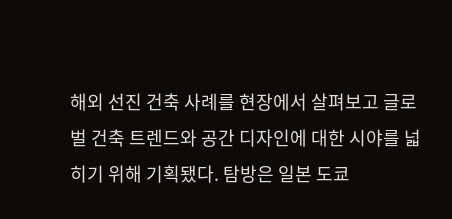해외 선진 건축 사례를 현장에서 살펴보고 글로벌 건축 트렌드와 공간 디자인에 대한 시야를 넓히기 위해 기획됐다. 탐방은 일본 도쿄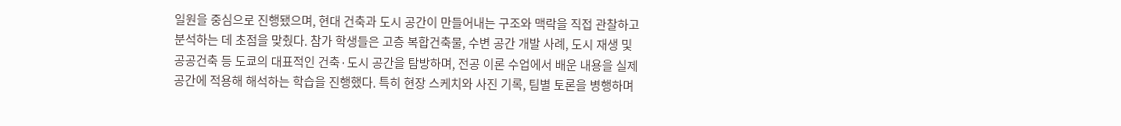일원을 중심으로 진행됐으며, 현대 건축과 도시 공간이 만들어내는 구조와 맥락을 직접 관찰하고 분석하는 데 초점을 맞췄다. 참가 학생들은 고층 복합건축물, 수변 공간 개발 사례, 도시 재생 및 공공건축 등 도쿄의 대표적인 건축·도시 공간을 탐방하며, 전공 이론 수업에서 배운 내용을 실제 공간에 적용해 해석하는 학습을 진행했다. 특히 현장 스케치와 사진 기록, 팀별 토론을 병행하며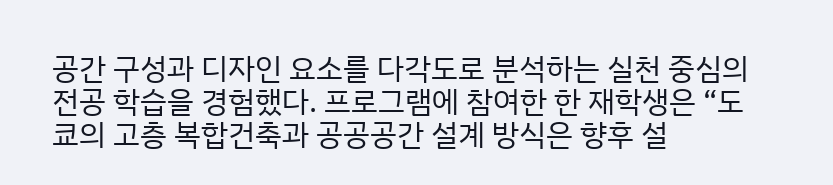공간 구성과 디자인 요소를 다각도로 분석하는 실천 중심의 전공 학습을 경험했다. 프로그램에 참여한 한 재학생은 “도쿄의 고층 복합건축과 공공공간 설계 방식은 향후 설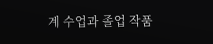계 수업과 졸업 작품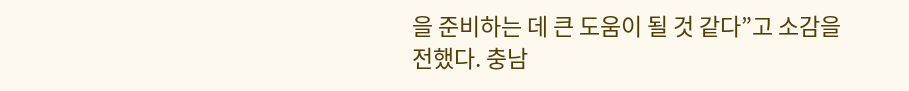을 준비하는 데 큰 도움이 될 것 같다”고 소감을 전했다. 충남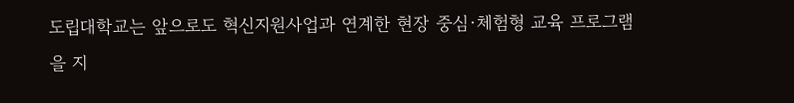도립대학교는 앞으로도 혁신지원사업과 연계한 현장 중심·체험형 교육 프로그램을 지